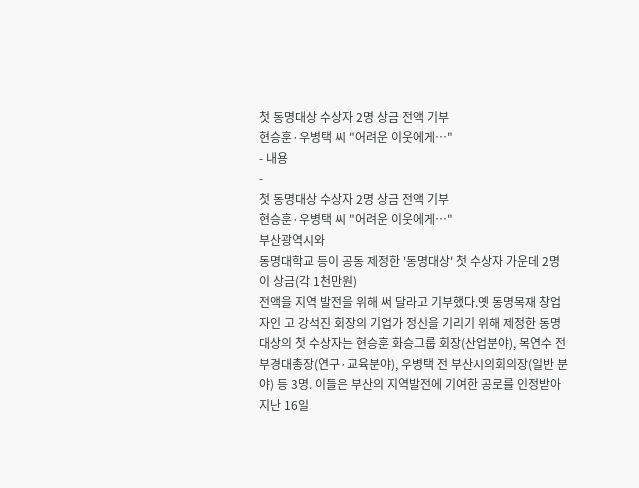첫 동명대상 수상자 2명 상금 전액 기부
현승훈·우병택 씨 "어려운 이웃에게…"
- 내용
-
첫 동명대상 수상자 2명 상금 전액 기부
현승훈·우병택 씨 "어려운 이웃에게…"
부산광역시와
동명대학교 등이 공동 제정한 '동명대상' 첫 수상자 가운데 2명이 상금(각 1천만원)
전액을 지역 발전을 위해 써 달라고 기부했다.옛 동명목재 창업자인 고 강석진 회장의 기업가 정신을 기리기 위해 제정한 동명대상의 첫 수상자는 현승훈 화승그룹 회장(산업분야), 목연수 전 부경대총장(연구·교육분야), 우병택 전 부산시의회의장(일반 분야) 등 3명. 이들은 부산의 지역발전에 기여한 공로를 인정받아 지난 16일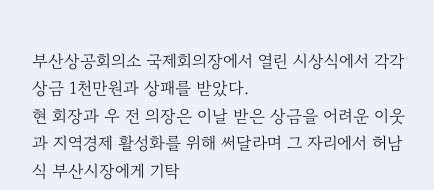부산상공회의소 국제회의장에서 열린 시상식에서 각각 상금 1천만원과 상패를 받았다.
현 회장과 우 전 의장은 이날 받은 상금을 어려운 이웃과 지역경제 활성화를 위해 써달라며 그 자리에서 허남식 부산시장에게 기탁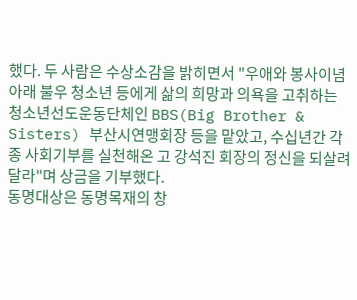했다. 두 사람은 수상소감을 밝히면서 "우애와 봉사이념 아래 불우 청소년 등에게 삶의 희망과 의욕을 고취하는 청소년선도운동단체인 BBS(Big Brother & Sisters) 부산시연맹회장 등을 맡았고, 수십년간 각종 사회기부를 실천해온 고 강석진 회장의 정신을 되살려 달라"며 상금을 기부했다.
동명대상은 동명목재의 창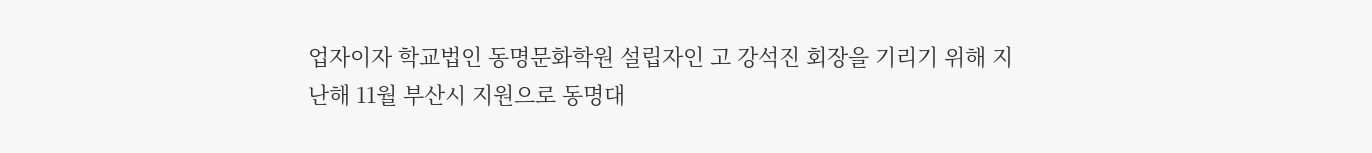업자이자 학교법인 동명문화학원 설립자인 고 강석진 회장을 기리기 위해 지난해 11월 부산시 지원으로 동명대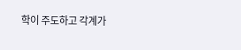학이 주도하고 각계가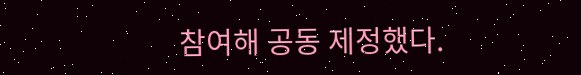참여해 공동 제정했다.